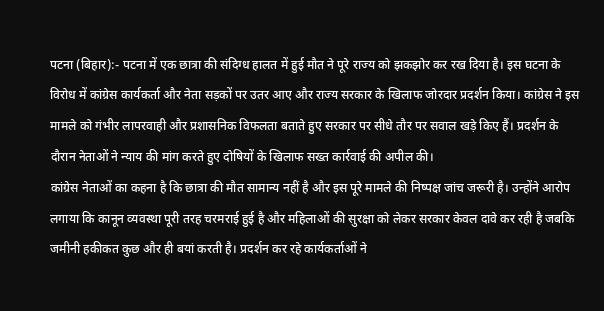पटना (बिहार):- पटना में एक छात्रा की संदिग्ध हालत में हुई मौत ने पूरे राज्य को झकझोर कर रख दिया है। इस घटना के विरोध में कांग्रेस कार्यकर्ता और नेता सड़कों पर उतर आए और राज्य सरकार के खिलाफ जोरदार प्रदर्शन किया। कांग्रेस ने इस मामले को गंभीर लापरवाही और प्रशासनिक विफलता बताते हुए सरकार पर सीधे तौर पर सवाल खड़े किए हैं। प्रदर्शन के दौरान नेताओं ने न्याय की मांग करते हुए दोषियों के खिलाफ सख्त कार्रवाई की अपील की।
कांग्रेस नेताओं का कहना है कि छात्रा की मौत सामान्य नहीं है और इस पूरे मामले की निष्पक्ष जांच जरूरी है। उन्होंने आरोप लगाया कि कानून व्यवस्था पूरी तरह चरमराई हुई है और महिलाओं की सुरक्षा को लेकर सरकार केवल दावे कर रही है जबकि जमीनी हकीकत कुछ और ही बयां करती है। प्रदर्शन कर रहे कार्यकर्ताओं ने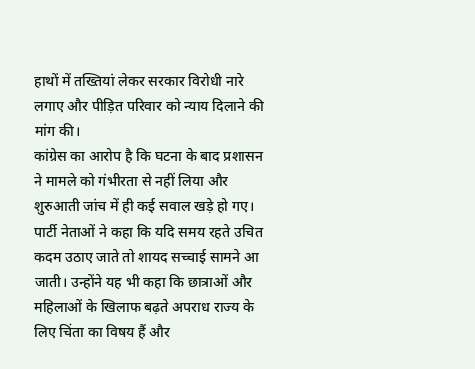हाथों में तख्तियां लेकर सरकार विरोधी नारे लगाए और पीड़ित परिवार को न्याय दिलाने की मांग की।
कांग्रेस का आरोप है कि घटना के बाद प्रशासन ने मामले को गंभीरता से नहीं लिया और शुरुआती जांच में ही कई सवाल खड़े हो गए। पार्टी नेताओं ने कहा कि यदि समय रहते उचित कदम उठाए जाते तो शायद सच्चाई सामने आ जाती। उन्होंने यह भी कहा कि छात्राओं और महिलाओं के खिलाफ बढ़ते अपराध राज्य के लिए चिंता का विषय हैं और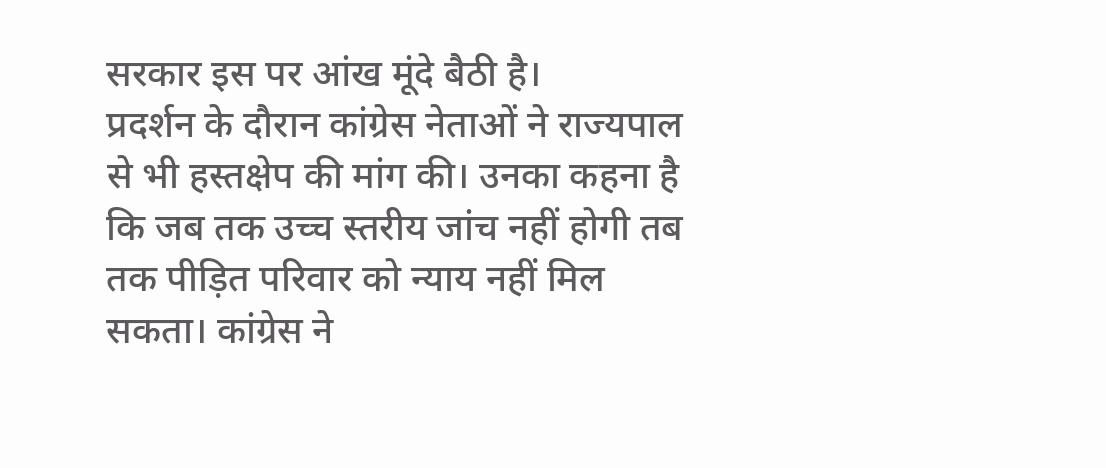सरकार इस पर आंख मूंदे बैठी है।
प्रदर्शन के दौरान कांग्रेस नेताओं ने राज्यपाल से भी हस्तक्षेप की मांग की। उनका कहना है कि जब तक उच्च स्तरीय जांच नहीं होगी तब तक पीड़ित परिवार को न्याय नहीं मिल सकता। कांग्रेस ने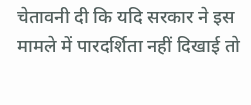चेतावनी दी कि यदि सरकार ने इस मामले में पारदर्शिता नहीं दिखाई तो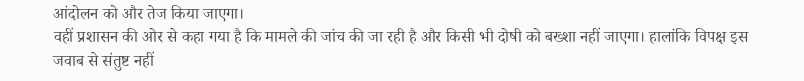आंदोलन को और तेज किया जाएगा।
वहीं प्रशासन की ओर से कहा गया है कि मामले की जांच की जा रही है और किसी भी दोषी को बख्शा नहीं जाएगा। हालांकि विपक्ष इस जवाब से संतुष्ट नहीं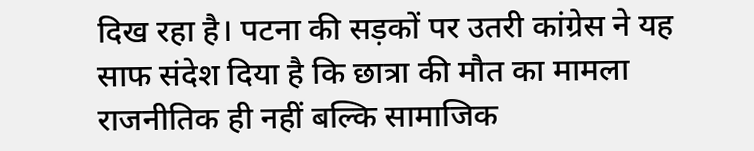दिख रहा है। पटना की सड़कों पर उतरी कांग्रेस ने यह साफ संदेश दिया है कि छात्रा की मौत का मामला राजनीतिक ही नहीं बल्कि सामाजिक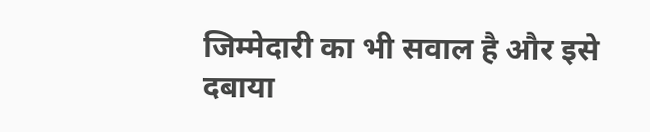जिम्मेदारी का भी सवाल है और इसे दबाया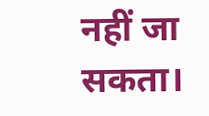नहीं जा सकता।